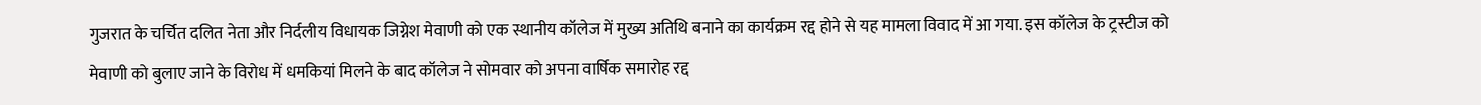गुजरात के चर्चित दलित नेता और निर्दलीय विधायक जिग्नेश मेवाणी को एक स्थानीय कॉलेज में मुख्य अतिथि बनाने का कार्यक्रम रद्द होने से यह मामला विवाद में आ गया. इस कॉलेज के ट्रस्टीज को मेवाणी को बुलाए जाने के विरोध में धमकियां मिलने के बाद कॉलेज ने सोमवार को अपना वार्षिक समारोह रद्द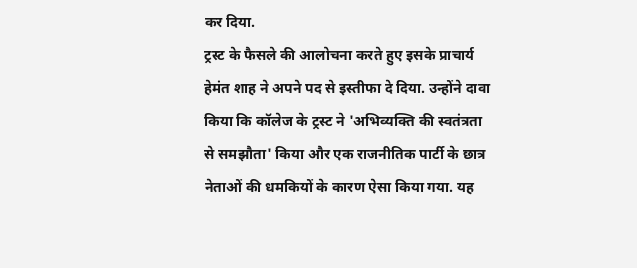कर दिया.
ट्रस्ट के फैसले की आलोचना करते हुए इसके प्राचार्य हेमंत शाह ने अपने पद से इस्तीफा दे दिया. उन्होंने दावा किया कि कॉलेज के ट्रस्ट ने 'अभिव्यक्ति की स्वतंत्रता से समझौता' किया और एक राजनीतिक पार्टी के छात्र नेताओं की धमकियों के कारण ऐसा किया गया. यह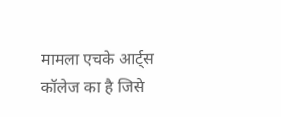मामला एचके आर्ट्स कॉलेज का है जिसे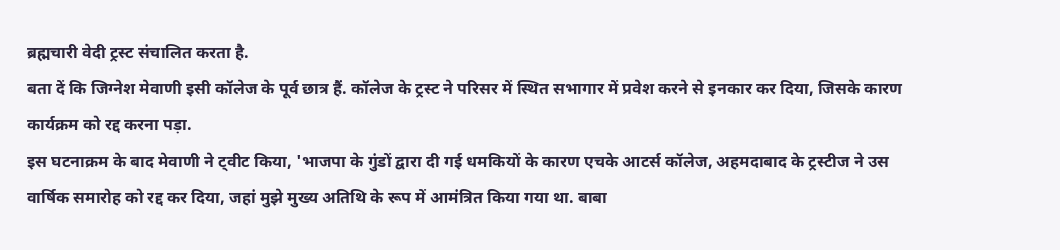ब्रह्मचारी वेदी ट्रस्ट संचालित करता है.
बता दें कि जिग्नेश मेवाणी इसी कॉलेज के पूर्व छात्र हैं. कॉलेज के ट्रस्ट ने परिसर में स्थित सभागार में प्रवेश करने से इनकार कर दिया, जिसके कारण कार्यक्रम को रद्द करना पड़ा.
इस घटनाक्रम के बाद मेवाणी ने ट्वीट किया, 'भाजपा के गुंडों द्वारा दी गई धमकियों के कारण एचके आटर्स कॉलेज, अहमदाबाद के ट्रस्टीज ने उस वार्षिक समारोह को रद्द कर दिया, जहां मुझे मुख्य अतिथि के रूप में आमंत्रित किया गया था. बाबा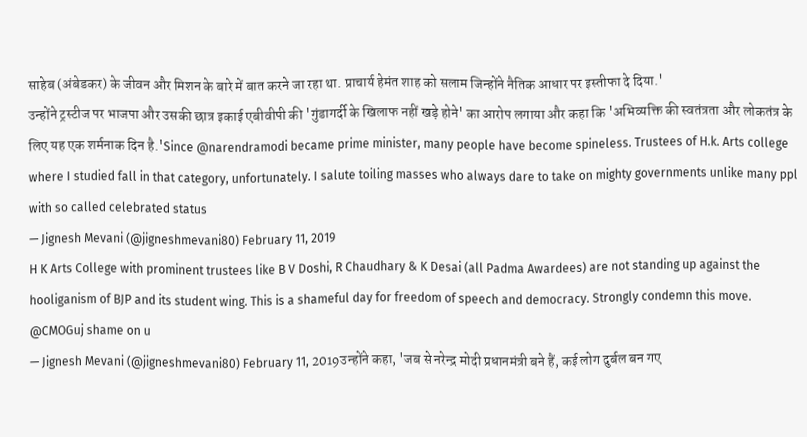साहेब (अंबेडकर) के जीवन और मिशन के बारे में बात करने जा रहा था. प्राचार्य हेमंत शाह को सलाम जिन्होंने नैतिक आधार पर इस्तीफा दे दिया.'
उन्होंने ट्रस्टीज पर भाजपा और उसकी छात्र इकाई एबीवीपी की 'गुंडागर्दी के खिलाफ नहीं खड़े होने' का आरोप लगाया और कहा कि 'अभिव्यक्ति की स्वतंत्रता और लोकतंत्र के लिए यह एक शर्मनाक दिन है.'Since @narendramodi became prime minister, many people have become spineless. Trustees of H.k. Arts college where I studied fall in that category, unfortunately. I salute toiling masses who always dare to take on mighty governments unlike many ppl with so called celebrated status
— Jignesh Mevani (@jigneshmevani80) February 11, 2019
H K Arts College with prominent trustees like B V Doshi, R Chaudhary & K Desai (all Padma Awardees) are not standing up against the hooliganism of BJP and its student wing. This is a shameful day for freedom of speech and democracy. Strongly condemn this move. @CMOGuj shame on u
— Jignesh Mevani (@jigneshmevani80) February 11, 2019उन्होंने कहा, 'जब से नरेन्द्र मोदी प्रधानमंत्री बने हैं, कई लोग दुर्बल बन गए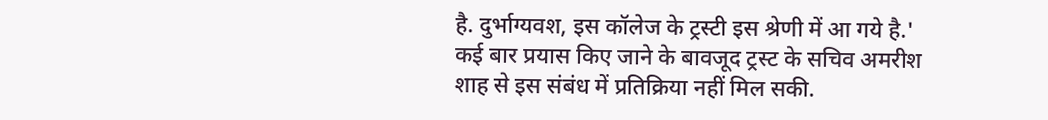है. दुर्भाग्यवश, इस कॉलेज के ट्रस्टी इस श्रेणी में आ गये है.' कई बार प्रयास किए जाने के बावजूद ट्रस्ट के सचिव अमरीश शाह से इस संबंध में प्रतिक्रिया नहीं मिल सकी.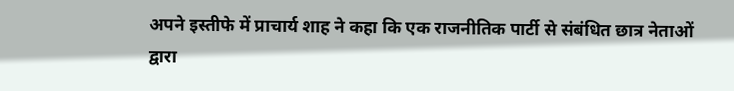अपने इस्तीफे में प्राचार्य शाह ने कहा कि एक राजनीतिक पार्टी से संबंधित छात्र नेताओं द्वारा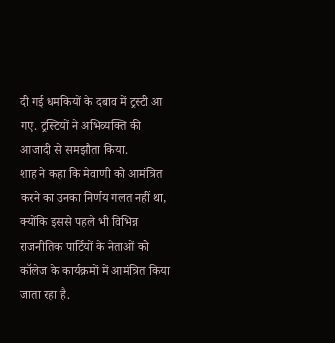दी गई धमकियों के दबाव में ट्रस्टी आ गए. ट्रस्टियों ने अभिव्यक्ति की आजादी से समझौता किया.
शाह ने कहा कि मेवाणी को आमंत्रित करने का उनका निर्णय गलत नहीं था, क्योंकि इससे पहले भी विभिन्न राजनीतिक पार्टियों के नेताओं को कॉलेज के कार्यक्रमों में आमंत्रित किया जाता रहा है.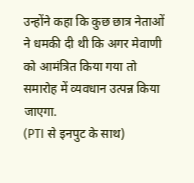उन्होंने कहा कि कुछ छात्र नेताओं ने धमकी दी थी कि अगर मेवाणी को आमंत्रित किया गया तो समारोह में व्यवधान उत्पन्न किया जाएगा.
(PTI से इनपुट के साथ)